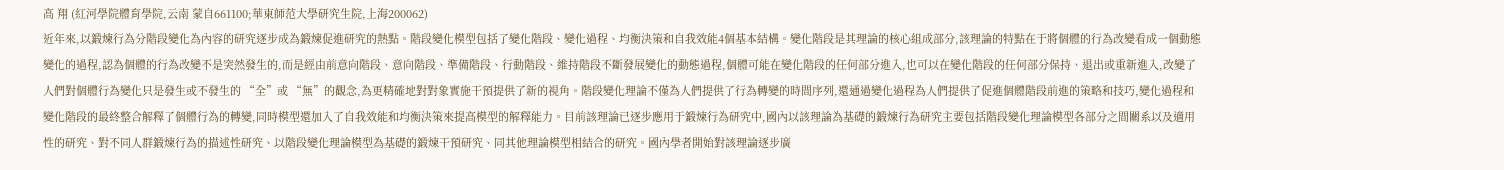高 翔 (紅河學院體育學院,云南 蒙自661100;華東師范大學研究生院,上海200062)
近年來,以鍛煉行為分階段變化為內容的研究逐步成為鍛煉促進研究的熱點。階段變化模型包括了變化階段、變化過程、均衡決策和自我效能4個基本結構。變化階段是其理論的核心組成部分,該理論的特點在于將個體的行為改變看成一個動態變化的過程,認為個體的行為改變不是突然發生的,而是經由前意向階段、意向階段、準備階段、行動階段、維持階段不斷發展變化的動態過程,個體可能在變化階段的任何部分進入,也可以在變化階段的任何部分保持、退出或重新進入,改變了人們對個體行為變化只是發生或不發生的 “全”或 “無”的觀念,為更精確地對對象實施干預提供了新的視角。階段變化理論不僅為人們提供了行為轉變的時間序列,還通過變化過程為人們提供了促進個體階段前進的策略和技巧,變化過程和變化階段的最終整合解釋了個體行為的轉變,同時模型還加入了自我效能和均衡決策來提高模型的解釋能力。目前該理論已逐步應用于鍛煉行為研究中,國內以該理論為基礎的鍛煉行為研究主要包括階段變化理論模型各部分之間關系以及適用性的研究、對不同人群鍛煉行為的描述性研究、以階段變化理論模型為基礎的鍛煉干預研究、同其他理論模型相結合的研究。國內學者開始對該理論逐步廣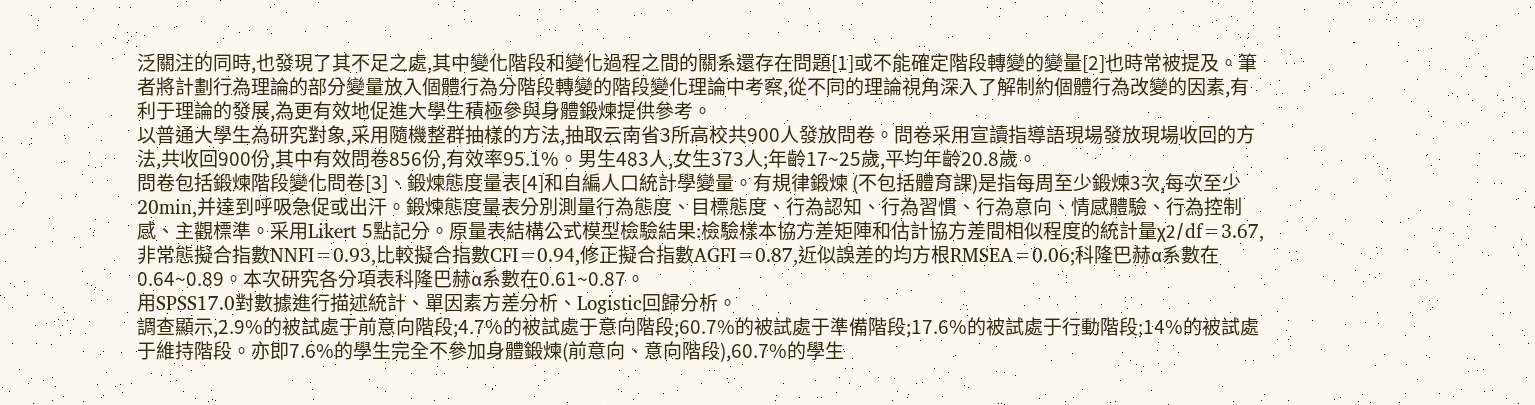泛關注的同時,也發現了其不足之處,其中變化階段和變化過程之間的關系還存在問題[1]或不能確定階段轉變的變量[2]也時常被提及。筆者將計劃行為理論的部分變量放入個體行為分階段轉變的階段變化理論中考察,從不同的理論視角深入了解制約個體行為改變的因素,有利于理論的發展,為更有效地促進大學生積極參與身體鍛煉提供參考。
以普通大學生為研究對象,采用隨機整群抽樣的方法,抽取云南省3所高校共900人發放問卷。問卷采用宣讀指導語現場發放現場收回的方法,共收回900份,其中有效問卷856份,有效率95.1%。男生483人,女生373人;年齡17~25歲,平均年齡20.8歲。
問卷包括鍛煉階段變化問卷[3]、鍛煉態度量表[4]和自編人口統計學變量。有規律鍛煉 (不包括體育課)是指每周至少鍛煉3次,每次至少20min,并達到呼吸急促或出汗。鍛煉態度量表分別測量行為態度、目標態度、行為認知、行為習慣、行為意向、情感體驗、行為控制感、主觀標準。采用Likert 5點記分。原量表結構公式模型檢驗結果:檢驗樣本協方差矩陣和估計協方差間相似程度的統計量χ2/df=3.67,非常態擬合指數NNFI=0.93,比較擬合指數CFI=0.94,修正擬合指數AGFI=0.87,近似誤差的均方根RMSEA=0.06;科隆巴赫α系數在0.64~0.89。本次研究各分項表科隆巴赫α系數在0.61~0.87。
用SPSS17.0對數據進行描述統計、單因素方差分析、Logistic回歸分析。
調查顯示,2.9%的被試處于前意向階段;4.7%的被試處于意向階段;60.7%的被試處于準備階段;17.6%的被試處于行動階段;14%的被試處于維持階段。亦即7.6%的學生完全不參加身體鍛煉(前意向、意向階段),60.7%的學生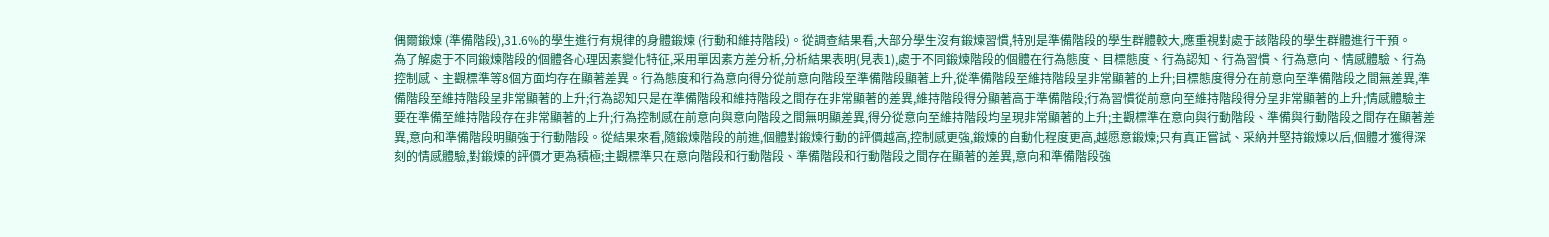偶爾鍛煉 (準備階段),31.6%的學生進行有規律的身體鍛煉 (行動和維持階段)。從調查結果看,大部分學生沒有鍛煉習慣,特別是準備階段的學生群體較大,應重視對處于該階段的學生群體進行干預。
為了解處于不同鍛煉階段的個體各心理因素變化特征,采用單因素方差分析,分析結果表明(見表1),處于不同鍛煉階段的個體在行為態度、目標態度、行為認知、行為習慣、行為意向、情感體驗、行為控制感、主觀標準等8個方面均存在顯著差異。行為態度和行為意向得分從前意向階段至準備階段顯著上升,從準備階段至維持階段呈非常顯著的上升;目標態度得分在前意向至準備階段之間無差異,準備階段至維持階段呈非常顯著的上升;行為認知只是在準備階段和維持階段之間存在非常顯著的差異,維持階段得分顯著高于準備階段;行為習慣從前意向至維持階段得分呈非常顯著的上升;情感體驗主要在準備至維持階段存在非常顯著的上升;行為控制感在前意向與意向階段之間無明顯差異,得分從意向至維持階段均呈現非常顯著的上升;主觀標準在意向與行動階段、準備與行動階段之間存在顯著差異,意向和準備階段明顯強于行動階段。從結果來看,隨鍛煉階段的前進,個體對鍛煉行動的評價越高,控制感更強,鍛煉的自動化程度更高,越愿意鍛煉;只有真正嘗試、采納并堅持鍛煉以后,個體才獲得深刻的情感體驗,對鍛煉的評價才更為積極;主觀標準只在意向階段和行動階段、準備階段和行動階段之間存在顯著的差異,意向和準備階段強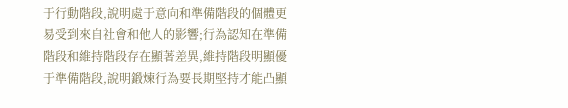于行動階段,說明處于意向和準備階段的個體更易受到來自社會和他人的影響;行為認知在準備階段和維持階段存在顯著差異,維持階段明顯優于準備階段,說明鍛煉行為要長期堅持才能凸顯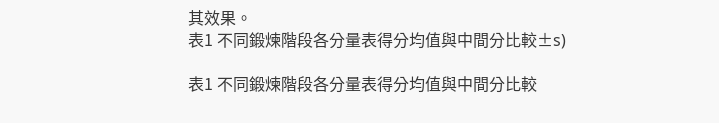其效果。
表1 不同鍛煉階段各分量表得分均值與中間分比較±s)

表1 不同鍛煉階段各分量表得分均值與中間分比較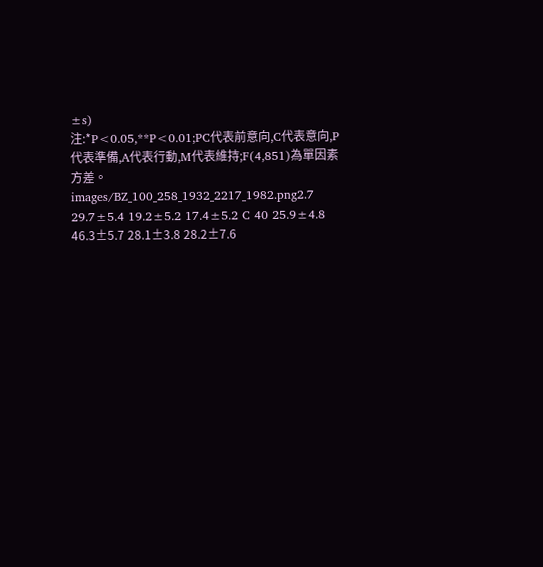±s)
注:*P<0.05,**P<0.01;PC代表前意向,C代表意向,P代表準備,A代表行動,M代表維持;F(4,851)為單因素方差。
images/BZ_100_258_1932_2217_1982.png2.7 29.7±5.4 19.2±5.2 17.4±5.2 C 40 25.9±4.8 46.3±5.7 28.1±3.8 28.2±7.6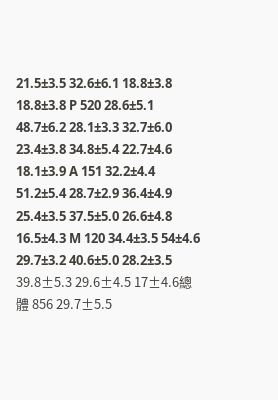21.5±3.5 32.6±6.1 18.8±3.8 18.8±3.8 P 520 28.6±5.1 48.7±6.2 28.1±3.3 32.7±6.0 23.4±3.8 34.8±5.4 22.7±4.6 18.1±3.9 A 151 32.2±4.4 51.2±5.4 28.7±2.9 36.4±4.9 25.4±3.5 37.5±5.0 26.6±4.8 16.5±4.3 M 120 34.4±3.5 54±4.6 29.7±3.2 40.6±5.0 28.2±3.5 39.8±5.3 29.6±4.5 17±4.6總體 856 29.7±5.5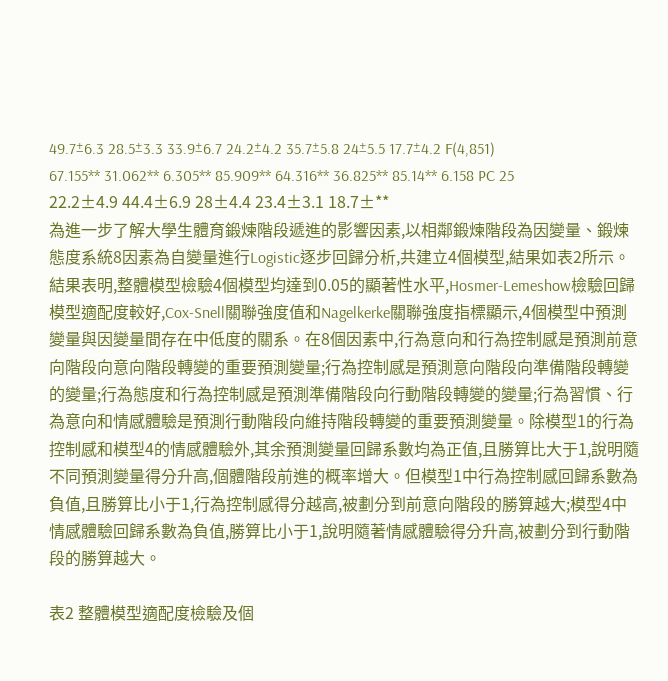49.7±6.3 28.5±3.3 33.9±6.7 24.2±4.2 35.7±5.8 24±5.5 17.7±4.2 F(4,851) 67.155** 31.062** 6.305** 85.909** 64.316** 36.825** 85.14** 6.158 PC 25 22.2±4.9 44.4±6.9 28±4.4 23.4±3.1 18.7±**
為進一步了解大學生體育鍛煉階段遞進的影響因素,以相鄰鍛煉階段為因變量、鍛煉態度系統8因素為自變量進行Logistic逐步回歸分析,共建立4個模型,結果如表2所示。結果表明,整體模型檢驗4個模型均達到0.05的顯著性水平,Hosmer-Lemeshow檢驗回歸模型適配度較好,Cox-Snell關聯強度值和Nagelkerke關聯強度指標顯示,4個模型中預測變量與因變量間存在中低度的關系。在8個因素中,行為意向和行為控制感是預測前意向階段向意向階段轉變的重要預測變量;行為控制感是預測意向階段向準備階段轉變的變量;行為態度和行為控制感是預測準備階段向行動階段轉變的變量;行為習慣、行為意向和情感體驗是預測行動階段向維持階段轉變的重要預測變量。除模型1的行為控制感和模型4的情感體驗外,其余預測變量回歸系數均為正值,且勝算比大于1,說明隨不同預測變量得分升高,個體階段前進的概率增大。但模型1中行為控制感回歸系數為負值,且勝算比小于1,行為控制感得分越高,被劃分到前意向階段的勝算越大;模型4中情感體驗回歸系數為負值,勝算比小于1,說明隨著情感體驗得分升高,被劃分到行動階段的勝算越大。

表2 整體模型適配度檢驗及個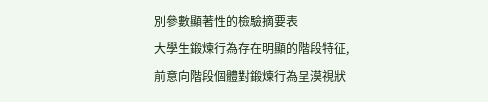別參數顯著性的檢驗摘要表
大學生鍛煉行為存在明顯的階段特征,前意向階段個體對鍛煉行為呈漠視狀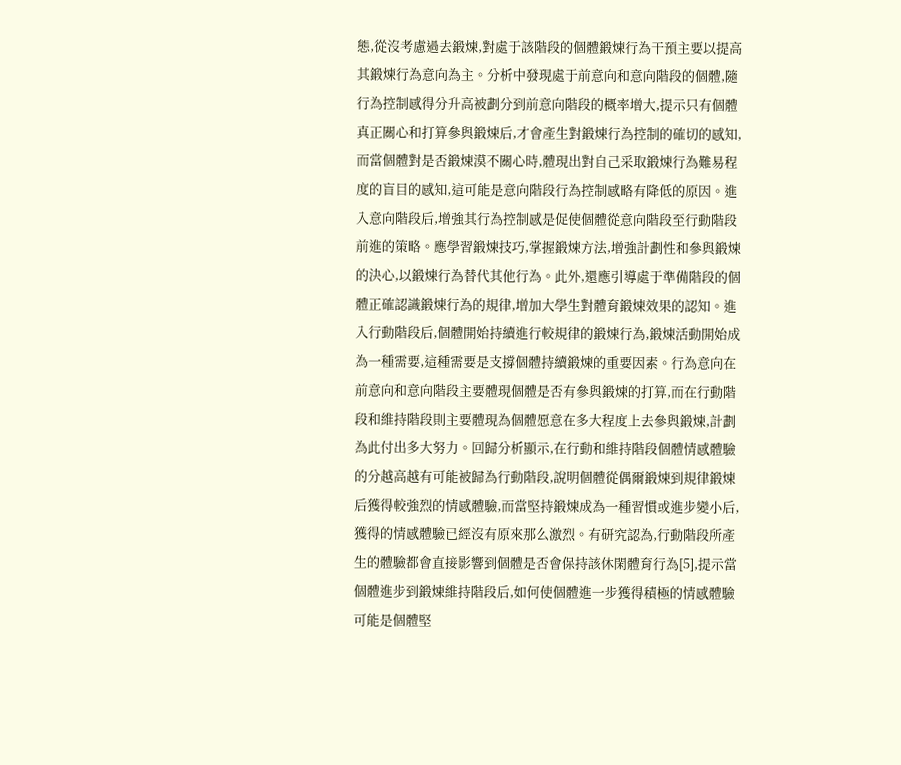態,從沒考慮過去鍛煉,對處于該階段的個體鍛煉行為干預主要以提高其鍛煉行為意向為主。分析中發現處于前意向和意向階段的個體,隨行為控制感得分升高被劃分到前意向階段的概率增大,提示只有個體真正關心和打算參與鍛煉后,才會產生對鍛煉行為控制的確切的感知,而當個體對是否鍛煉漠不關心時,體現出對自己采取鍛煉行為難易程度的盲目的感知,這可能是意向階段行為控制感略有降低的原因。進入意向階段后,增強其行為控制感是促使個體從意向階段至行動階段前進的策略。應學習鍛煉技巧,掌握鍛煉方法,增強計劃性和參與鍛煉的決心,以鍛煉行為替代其他行為。此外,還應引導處于準備階段的個體正確認識鍛煉行為的規律,增加大學生對體育鍛煉效果的認知。進入行動階段后,個體開始持續進行較規律的鍛煉行為,鍛煉活動開始成為一種需要,這種需要是支撐個體持續鍛煉的重要因素。行為意向在前意向和意向階段主要體現個體是否有參與鍛煉的打算,而在行動階段和維持階段則主要體現為個體愿意在多大程度上去參與鍛煉,計劃為此付出多大努力。回歸分析顯示,在行動和維持階段個體情感體驗的分越高越有可能被歸為行動階段,說明個體從偶爾鍛煉到規律鍛煉后獲得較強烈的情感體驗,而當堅持鍛煉成為一種習慣或進步變小后,獲得的情感體驗已經沒有原來那么激烈。有研究認為,行動階段所產生的體驗都會直接影響到個體是否會保持該休閑體育行為[5],提示當個體進步到鍛煉維持階段后,如何使個體進一步獲得積極的情感體驗可能是個體堅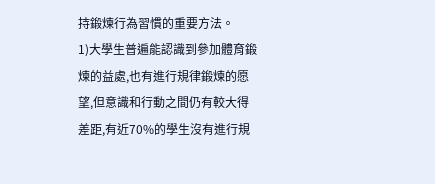持鍛煉行為習慣的重要方法。
1)大學生普遍能認識到參加體育鍛煉的益處,也有進行規律鍛煉的愿望,但意識和行動之間仍有較大得差距,有近70%的學生沒有進行規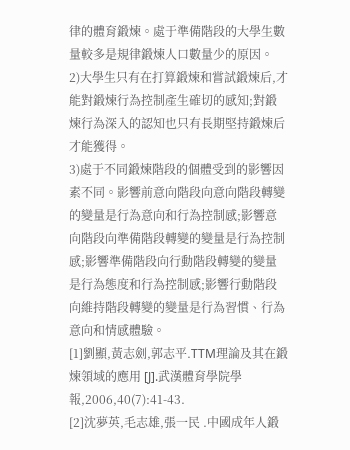律的體育鍛煉。處于準備階段的大學生數量較多是規律鍛煉人口數量少的原因。
2)大學生只有在打算鍛煉和嘗試鍛煉后,才能對鍛煉行為控制產生確切的感知;對鍛煉行為深入的認知也只有長期堅持鍛煉后才能獲得。
3)處于不同鍛煉階段的個體受到的影響因素不同。影響前意向階段向意向階段轉變的變量是行為意向和行為控制感;影響意向階段向準備階段轉變的變量是行為控制感;影響準備階段向行動階段轉變的變量是行為態度和行為控制感;影響行動階段向維持階段轉變的變量是行為習慣、行為意向和情感體驗。
[1]劉顯,黃志劍,郭志平.TTM理論及其在鍛煉領域的應用 [J].武漢體育學院學報,2006,40(7):41-43.
[2]沈夢英,毛志雄,張一民 .中國成年人鍛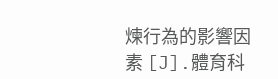煉行為的影響因素 [J].體育科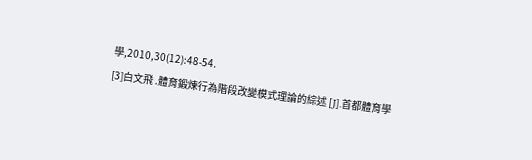學,2010,30(12):48-54.
[3]白文飛 .體育鍛煉行為階段改變模式理論的綜述 [J].首都體育學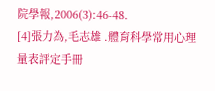院學報,2006(3):46-48.
[4]張力為,毛志雄 .體育科學常用心理量表評定手冊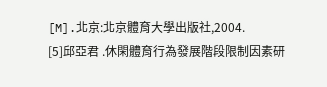[M].北京:北京體育大學出版社,2004.
[5]邱亞君 .休閑體育行為發展階段限制因素研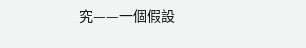究——一個假設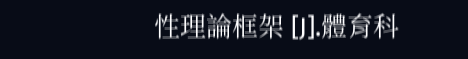性理論框架 [J].體育科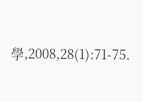學,2008,28(1):71-75.